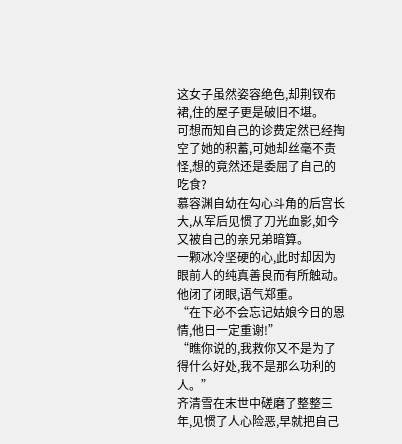这女子虽然姿容绝色,却荆钗布裙,住的屋子更是破旧不堪。
可想而知自己的诊费定然已经掏空了她的积蓄,可她却丝毫不责怪,想的竟然还是委屈了自己的吃食?
慕容渊自幼在勾心斗角的后宫长大,从军后见惯了刀光血影,如今又被自己的亲兄弟暗算。
一颗冰冷坚硬的心,此时却因为眼前人的纯真善良而有所触动。
他闭了闭眼,语气郑重。
“在下必不会忘记姑娘今日的恩情,他日一定重谢!”
“瞧你说的,我救你又不是为了得什么好处,我不是那么功利的人。”
齐清雪在末世中磋磨了整整三年,见惯了人心险恶,早就把自己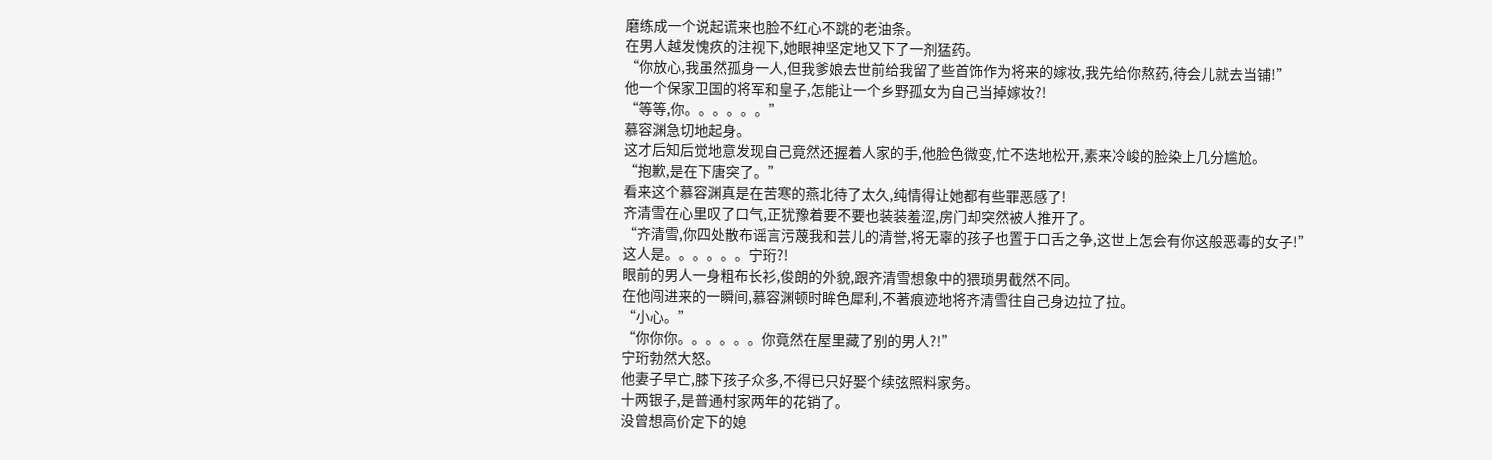磨练成一个说起谎来也脸不红心不跳的老油条。
在男人越发愧疚的注视下,她眼神坚定地又下了一剂猛药。
“你放心,我虽然孤身一人,但我爹娘去世前给我留了些首饰作为将来的嫁妆,我先给你熬药,待会儿就去当铺!”
他一个保家卫国的将军和皇子,怎能让一个乡野孤女为自己当掉嫁妆?!
“等等,你。。。。。。”
慕容渊急切地起身。
这才后知后觉地意发现自己竟然还握着人家的手,他脸色微变,忙不迭地松开,素来冷峻的脸染上几分尴尬。
“抱歉,是在下唐突了。”
看来这个慕容渊真是在苦寒的燕北待了太久,纯情得让她都有些罪恶感了!
齐清雪在心里叹了口气,正犹豫着要不要也装装羞涩,房门却突然被人推开了。
“齐清雪,你四处散布谣言污蔑我和芸儿的清誉,将无辜的孩子也置于口舌之争,这世上怎会有你这般恶毒的女子!”
这人是。。。。。。宁珩?!
眼前的男人一身粗布长衫,俊朗的外貌,跟齐清雪想象中的猥琐男截然不同。
在他闯进来的一瞬间,慕容渊顿时眸色犀利,不著痕迹地将齐清雪往自己身边拉了拉。
“小心。”
“你你你。。。。。。你竟然在屋里藏了别的男人?!”
宁珩勃然大怒。
他妻子早亡,膝下孩子众多,不得已只好娶个续弦照料家务。
十两银子,是普通村家两年的花销了。
没曾想高价定下的媳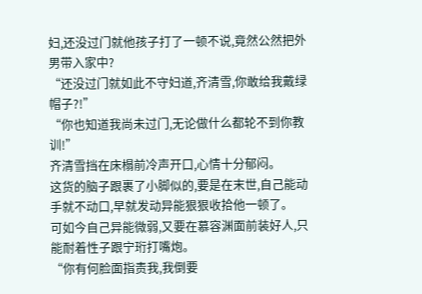妇,还没过门就他孩子打了一顿不说,竟然公然把外男带入家中?
“还没过门就如此不守妇道,齐清雪,你敢给我戴绿帽子?!”
“你也知道我尚未过门,无论做什么都轮不到你教训!”
齐清雪挡在床榻前冷声开口,心情十分郁闷。
这货的脑子跟裹了小脚似的,要是在末世,自己能动手就不动口,早就发动异能狠狠收拾他一顿了。
可如今自己异能微弱,又要在慕容渊面前装好人,只能耐着性子跟宁珩打嘴炮。
“你有何脸面指责我,我倒要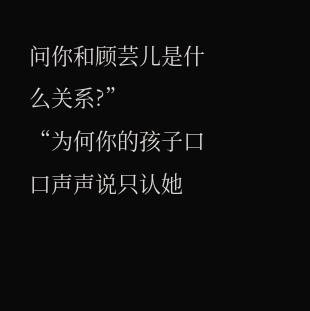问你和顾芸儿是什么关系?”
“为何你的孩子口口声声说只认她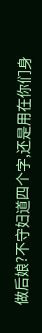做后娘?不守妇道四个字,还是用在你们身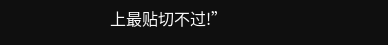上最贴切不过!”